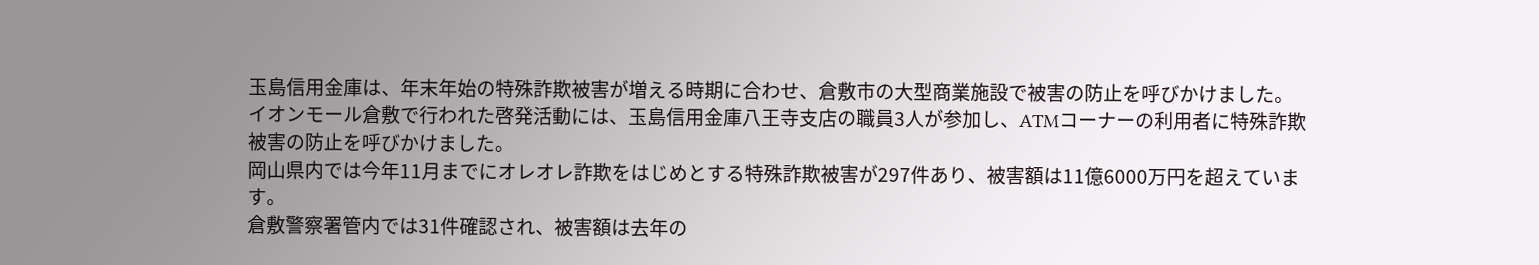玉島信用金庫は、年末年始の特殊詐欺被害が増える時期に合わせ、倉敷市の大型商業施設で被害の防止を呼びかけました。
イオンモール倉敷で行われた啓発活動には、玉島信用金庫八王寺支店の職員3人が参加し、ATMコーナーの利用者に特殊詐欺被害の防止を呼びかけました。
岡山県内では今年11月までにオレオレ詐欺をはじめとする特殊詐欺被害が297件あり、被害額は11億6000万円を超えています。
倉敷警察署管内では31件確認され、被害額は去年の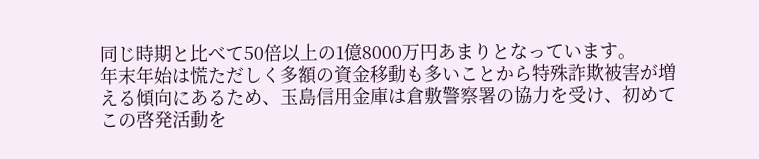同じ時期と比べて50倍以上の1億8000万円あまりとなっています。
年末年始は慌ただしく多額の資金移動も多いことから特殊詐欺被害が増える傾向にあるため、玉島信用金庫は倉敷警察署の協力を受け、初めてこの啓発活動を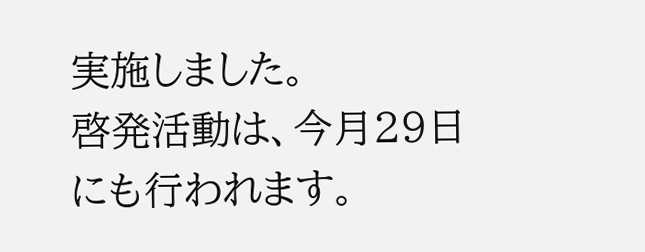実施しました。
啓発活動は、今月29日にも行われます。